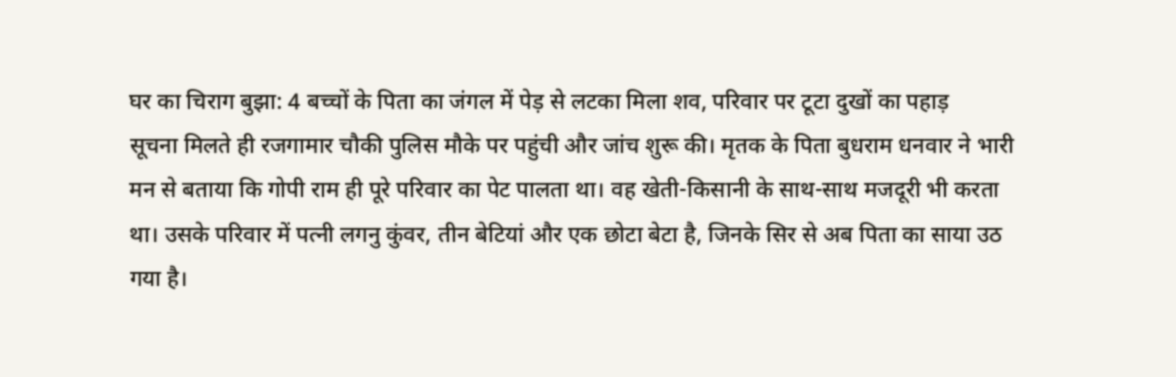घर का चिराग बुझा: 4 बच्चों के पिता का जंगल में पेड़ से लटका मिला शव, परिवार पर टूटा दुखों का पहाड़
सूचना मिलते ही रजगामार चौकी पुलिस मौके पर पहुंची और जांच शुरू की। मृतक के पिता बुधराम धनवार ने भारी मन से बताया कि गोपी राम ही पूरे परिवार का पेट पालता था। वह खेती-किसानी के साथ-साथ मजदूरी भी करता था। उसके परिवार में पत्नी लगनु कुंवर, तीन बेटियां और एक छोटा बेटा है, जिनके सिर से अब पिता का साया उठ गया है।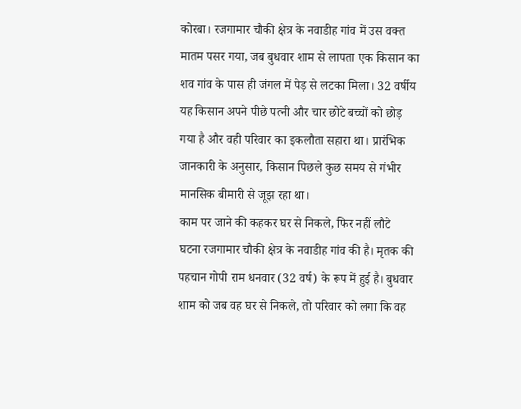कोरबा। रजगामार चौकी क्षेत्र के नवाडीह गांव में उस वक्त मातम पसर गया, जब बुधवार शाम से लापता एक किसान का शव गांव के पास ही जंगल में पेड़ से लटका मिला। 32 वर्षीय यह किसान अपने पीछे पत्नी और चार छोटे बच्चों को छोड़ गया है और वही परिवार का इकलौता सहारा था। प्रारंभिक जानकारी के अनुसार, किसान पिछले कुछ समय से गंभीर मानसिक बीमारी से जूझ रहा था।
काम पर जाने की कहकर घर से निकले, फिर नहीं लौटे
घटना रजगामार चौकी क्षेत्र के नवाडीह गांव की है। मृतक की पहचान गोपी राम धनवार (32 वर्ष) के रूप में हुई है। बुधवार शाम को जब वह घर से निकले, तो परिवार को लगा कि वह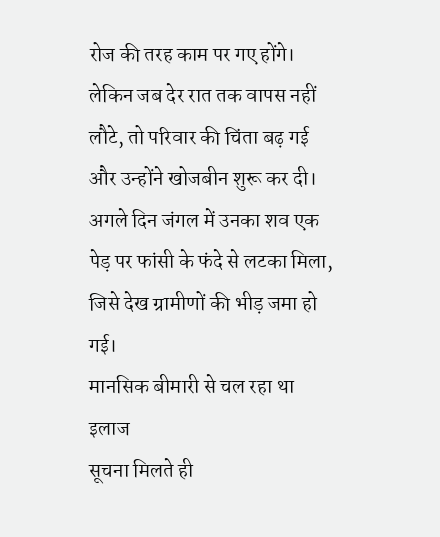रोज की तरह काम पर गए होंगे। लेकिन जब देर रात तक वापस नहीं लौटे, तो परिवार की चिंता बढ़ गई और उन्होंने खोजबीन शुरू कर दी। अगले दिन जंगल में उनका शव एक पेड़ पर फांसी के फंदे से लटका मिला, जिसे देख ग्रामीणों की भीड़ जमा हो गई।
मानसिक बीमारी से चल रहा था इलाज
सूचना मिलते ही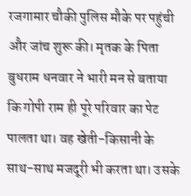रजगामार चौकी पुलिस मौके पर पहुंची और जांच शुरू की। मृतक के पिता बुधराम धनवार ने भारी मन से बताया कि गोपी राम ही पूरे परिवार का पेट पालता था। वह खेती-किसानी के साथ-साथ मजदूरी भी करता था। उसके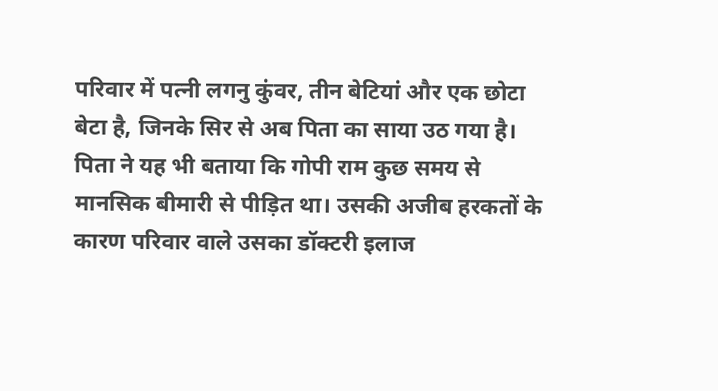परिवार में पत्नी लगनु कुंवर, तीन बेटियां और एक छोटा बेटा है, जिनके सिर से अब पिता का साया उठ गया है।
पिता ने यह भी बताया कि गोपी राम कुछ समय से मानसिक बीमारी से पीड़ित था। उसकी अजीब हरकतों के कारण परिवार वाले उसका डॉक्टरी इलाज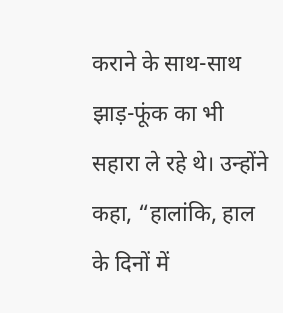कराने के साथ-साथ झाड़-फूंक का भी सहारा ले रहे थे। उन्होंने कहा, “हालांकि, हाल के दिनों में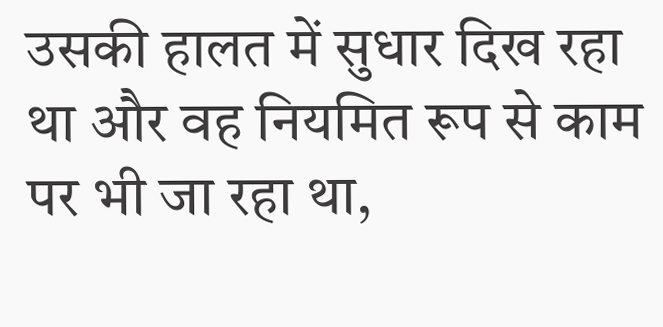उसकी हालत में सुधार दिख रहा था और वह नियमित रूप से काम पर भी जा रहा था,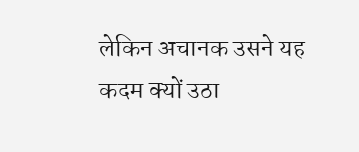लेकिन अचानक उसने यह कदम क्यों उठा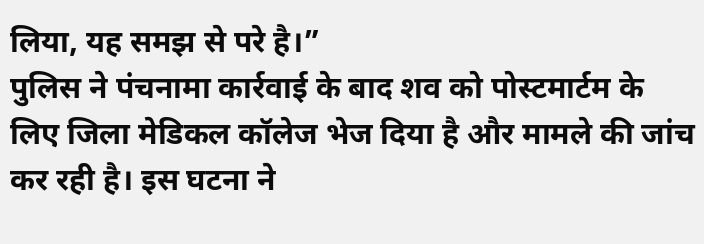लिया, यह समझ से परे है।”
पुलिस ने पंचनामा कार्रवाई के बाद शव को पोस्टमार्टम के लिए जिला मेडिकल कॉलेज भेज दिया है और मामले की जांच कर रही है। इस घटना ने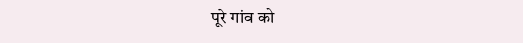पूरे गांव को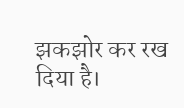झकझोर कर रख दिया है।